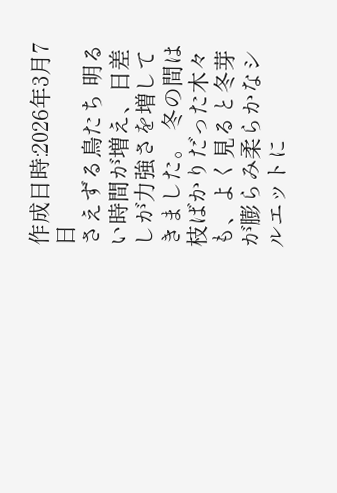作成日時:2026年3月7日
さえずる鳥たち 明るい時間が増え、日差しが力強さを増してきました。 冬の間は枝ばかりだった木々も、よく見ると冬芽が膨らみ柔らかなシルエットに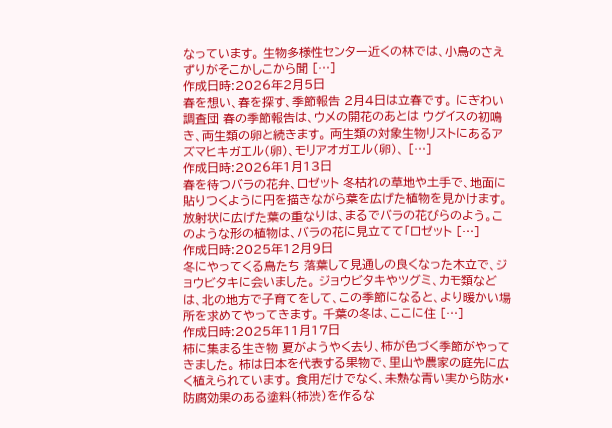なっています。 生物多様性センター近くの林では、小鳥のさえずりがそこかしこから聞 […]
作成日時:2026年2月5日
春を想い、春を探す、季節報告 2月4日は立春です。 にぎわい調査団 春の季節報告は、ウメの開花のあとは ウグイスの初鳴き、両生類の卵と続きます。 両生類の対象生物リストにあるアズマヒキガエル(卵)、モリアオガエル(卵)、 […]
作成日時:2026年1月13日
春を待つバラの花弁、ロゼット 冬枯れの草地や土手で、地面に貼りつくように円を描きながら葉を広げた植物を見かけます。 放射状に広げた葉の重なりは、まるでバラの花びらのよう。このような形の植物は、バラの花に見立てて「ロゼット […]
作成日時:2025年12月9日
冬にやってくる鳥たち 落葉して見通しの良くなった木立で、ジョウビタキに会いました。 ジョウビタキやツグミ、カモ類などは、北の地方で子育てをして、この季節になると、より暖かい場所を求めてやってきます。 千葉の冬は、ここに住 […]
作成日時:2025年11月17日
柿に集まる生き物 夏がようやく去り、柿が色づく季節がやってきました。 柿は日本を代表する果物で、里山や農家の庭先に広く植えられています。 食用だけでなく、未熟な青い実から防水・防腐効果のある塗料(柿渋)を作るな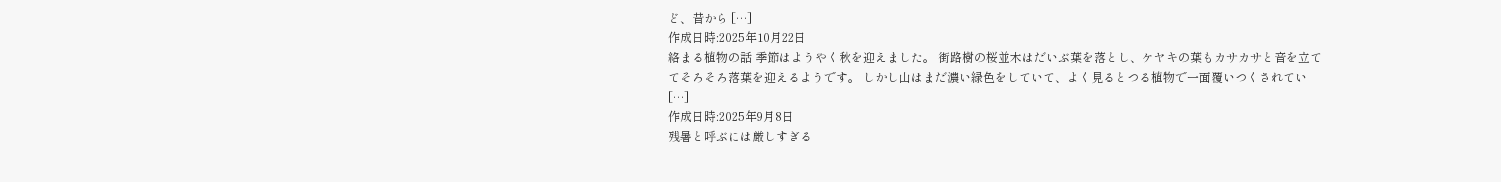ど、昔から […]
作成日時:2025年10月22日
絡まる植物の話 季節はようやく秋を迎えました。 街路樹の桜並木はだいぶ葉を落とし、ケヤキの葉もカサカサと音を立ててそろそろ落葉を迎えるようです。 しかし山はまだ濃い緑色をしていて、よく見るとつる植物で一面覆いつくされてい […]
作成日時:2025年9月8日
残暑と呼ぶには厳しすぎる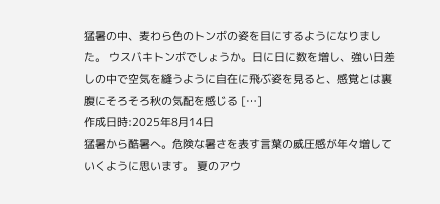猛暑の中、麦わら色のトンボの姿を目にするようになりました。 ウスバキトンボでしょうか。日に日に数を増し、強い日差しの中で空気を縫うように自在に飛ぶ姿を見ると、感覚とは裏腹にそろそろ秋の気配を感じる […]
作成日時:2025年8月14日
猛暑から酷暑へ。危険な暑さを表す言葉の威圧感が年々増していくように思います。 夏のアウ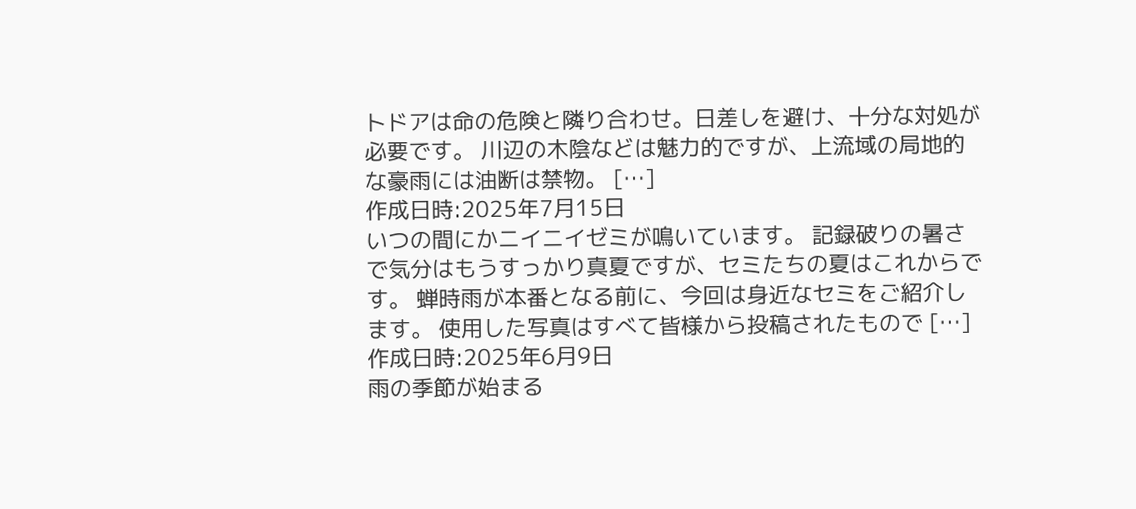トドアは命の危険と隣り合わせ。日差しを避け、十分な対処が必要です。 川辺の木陰などは魅力的ですが、上流域の局地的な豪雨には油断は禁物。 […]
作成日時:2025年7月15日
いつの間にかニイニイゼミが鳴いています。 記録破りの暑さで気分はもうすっかり真夏ですが、セミたちの夏はこれからです。 蝉時雨が本番となる前に、今回は身近なセミをご紹介します。 使用した写真はすべて皆様から投稿されたもので […]
作成日時:2025年6月9日
雨の季節が始まる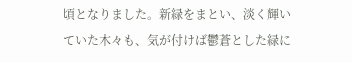頃となりました。新緑をまとい、淡く輝いていた木々も、気が付けば鬱蒼とした緑に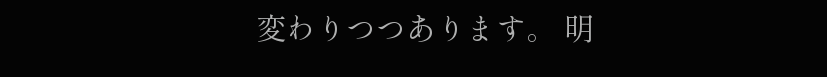変わりつつあります。 明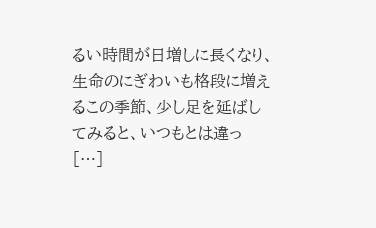るい時間が日増しに長くなり、生命のにぎわいも格段に増えるこの季節、少し足を延ばしてみると、いつもとは違っ […]